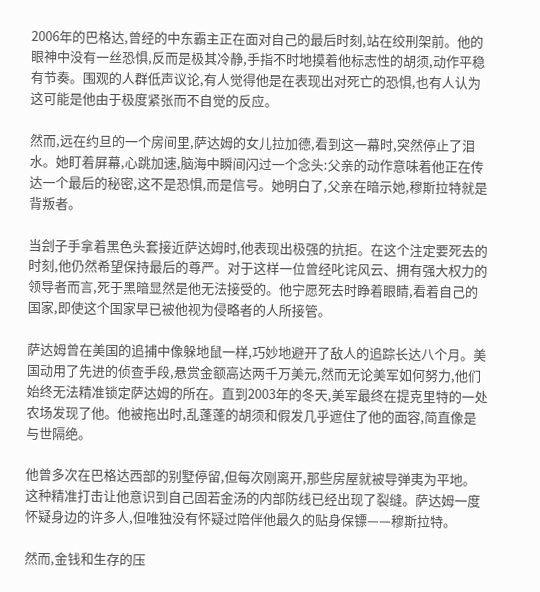2006年的巴格达,曾经的中东霸主正在面对自己的最后时刻,站在绞刑架前。他的眼神中没有一丝恐惧,反而是极其冷静,手指不时地摸着他标志性的胡须,动作平稳有节奏。围观的人群低声议论,有人觉得他是在表现出对死亡的恐惧,也有人认为这可能是他由于极度紧张而不自觉的反应。

然而,远在约旦的一个房间里,萨达姆的女儿拉加德,看到这一幕时,突然停止了泪水。她盯着屏幕,心跳加速,脑海中瞬间闪过一个念头:父亲的动作意味着他正在传达一个最后的秘密,这不是恐惧,而是信号。她明白了,父亲在暗示她,穆斯拉特就是背叛者。

当刽子手拿着黑色头套接近萨达姆时,他表现出极强的抗拒。在这个注定要死去的时刻,他仍然希望保持最后的尊严。对于这样一位曾经叱诧风云、拥有强大权力的领导者而言,死于黑暗显然是他无法接受的。他宁愿死去时睁着眼睛,看着自己的国家,即使这个国家早已被他视为侵略者的人所接管。

萨达姆曾在美国的追捕中像躲地鼠一样,巧妙地避开了敌人的追踪长达八个月。美国动用了先进的侦查手段,悬赏金额高达两千万美元,然而无论美军如何努力,他们始终无法精准锁定萨达姆的所在。直到2003年的冬天,美军最终在提克里特的一处农场发现了他。他被拖出时,乱蓬蓬的胡须和假发几乎遮住了他的面容,简直像是与世隔绝。

他曾多次在巴格达西部的别墅停留,但每次刚离开,那些房屋就被导弹夷为平地。这种精准打击让他意识到自己固若金汤的内部防线已经出现了裂缝。萨达姆一度怀疑身边的许多人,但唯独没有怀疑过陪伴他最久的贴身保镖——穆斯拉特。

然而,金钱和生存的压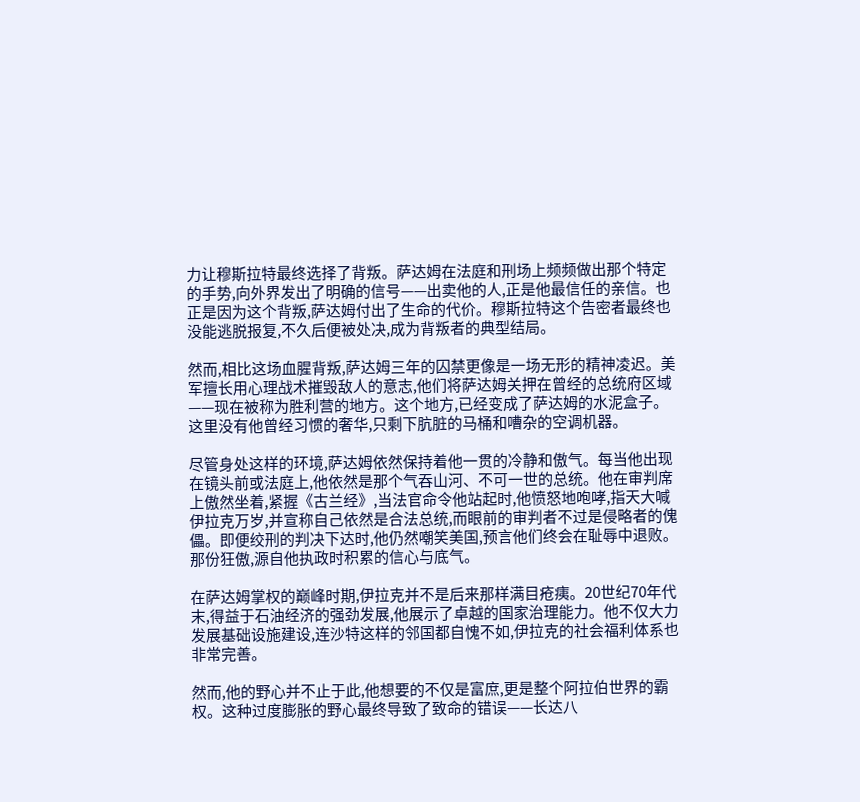力让穆斯拉特最终选择了背叛。萨达姆在法庭和刑场上频频做出那个特定的手势,向外界发出了明确的信号——出卖他的人,正是他最信任的亲信。也正是因为这个背叛,萨达姆付出了生命的代价。穆斯拉特这个告密者最终也没能逃脱报复,不久后便被处决,成为背叛者的典型结局。

然而,相比这场血腥背叛,萨达姆三年的囚禁更像是一场无形的精神凌迟。美军擅长用心理战术摧毁敌人的意志,他们将萨达姆关押在曾经的总统府区域——现在被称为胜利营的地方。这个地方,已经变成了萨达姆的水泥盒子。这里没有他曾经习惯的奢华,只剩下肮脏的马桶和嘈杂的空调机器。

尽管身处这样的环境,萨达姆依然保持着他一贯的冷静和傲气。每当他出现在镜头前或法庭上,他依然是那个气吞山河、不可一世的总统。他在审判席上傲然坐着,紧握《古兰经》,当法官命令他站起时,他愤怒地咆哮,指天大喊伊拉克万岁,并宣称自己依然是合法总统,而眼前的审判者不过是侵略者的傀儡。即便绞刑的判决下达时,他仍然嘲笑美国,预言他们终会在耻辱中退败。那份狂傲,源自他执政时积累的信心与底气。

在萨达姆掌权的巅峰时期,伊拉克并不是后来那样满目疮痍。20世纪70年代末,得益于石油经济的强劲发展,他展示了卓越的国家治理能力。他不仅大力发展基础设施建设,连沙特这样的邻国都自愧不如,伊拉克的社会福利体系也非常完善。

然而,他的野心并不止于此,他想要的不仅是富庶,更是整个阿拉伯世界的霸权。这种过度膨胀的野心最终导致了致命的错误——长达八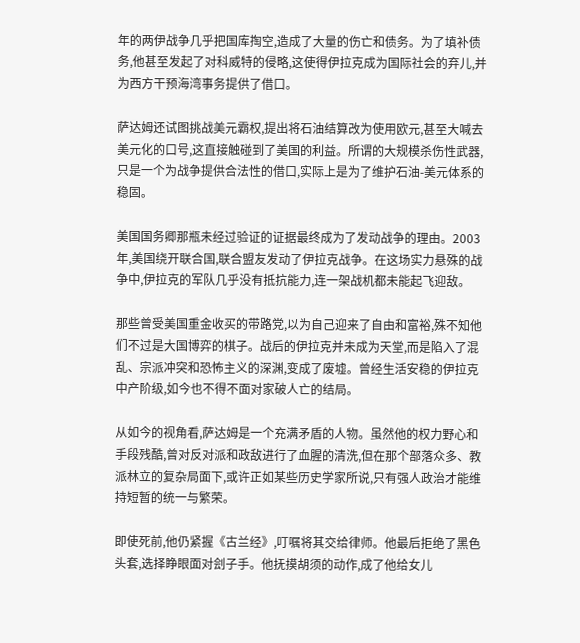年的两伊战争几乎把国库掏空,造成了大量的伤亡和债务。为了填补债务,他甚至发起了对科威特的侵略,这使得伊拉克成为国际社会的弃儿,并为西方干预海湾事务提供了借口。

萨达姆还试图挑战美元霸权,提出将石油结算改为使用欧元,甚至大喊去美元化的口号,这直接触碰到了美国的利益。所谓的大规模杀伤性武器,只是一个为战争提供合法性的借口,实际上是为了维护石油-美元体系的稳固。

美国国务卿那瓶未经过验证的证据最终成为了发动战争的理由。2003年,美国绕开联合国,联合盟友发动了伊拉克战争。在这场实力悬殊的战争中,伊拉克的军队几乎没有抵抗能力,连一架战机都未能起飞迎敌。

那些曾受美国重金收买的带路党,以为自己迎来了自由和富裕,殊不知他们不过是大国博弈的棋子。战后的伊拉克并未成为天堂,而是陷入了混乱、宗派冲突和恐怖主义的深渊,变成了废墟。曾经生活安稳的伊拉克中产阶级,如今也不得不面对家破人亡的结局。

从如今的视角看,萨达姆是一个充满矛盾的人物。虽然他的权力野心和手段残酷,曾对反对派和政敌进行了血腥的清洗,但在那个部落众多、教派林立的复杂局面下,或许正如某些历史学家所说,只有强人政治才能维持短暂的统一与繁荣。

即使死前,他仍紧握《古兰经》,叮嘱将其交给律师。他最后拒绝了黑色头套,选择睁眼面对刽子手。他抚摸胡须的动作,成了他给女儿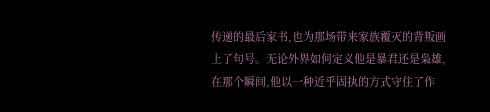传递的最后家书,也为那场带来家族覆灭的背叛画上了句号。无论外界如何定义他是暴君还是枭雄,在那个瞬间,他以一种近乎固执的方式守住了作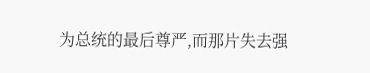为总统的最后尊严,而那片失去强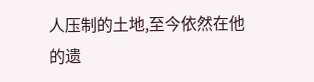人压制的土地,至今依然在他的遗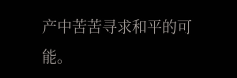产中苦苦寻求和平的可能。